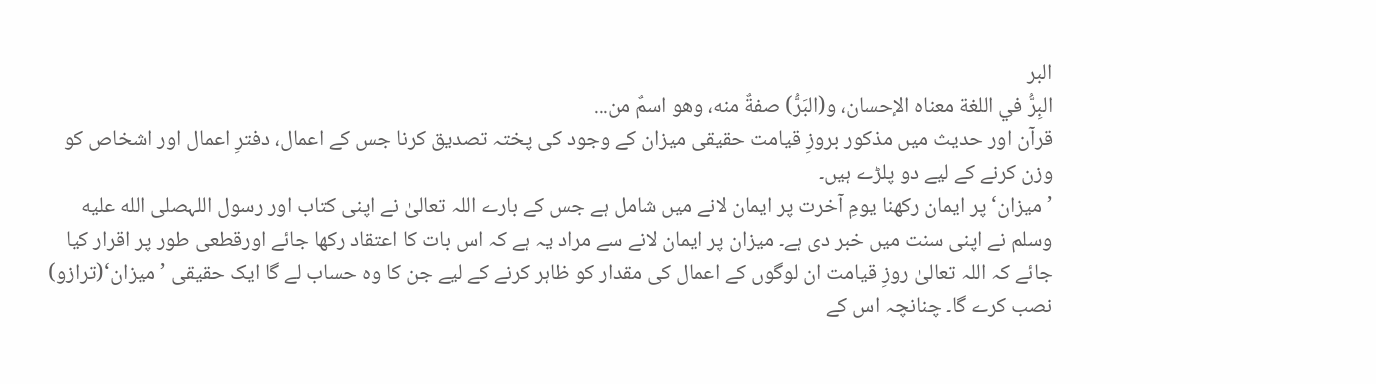البر
البِرُّ في اللغة معناه الإحسان، و(البَرُّ) صفةٌ منه، وهو اسمٌ من...
قرآن اور حدیث میں مذکور بروزِ قیامت حقیقی میزان کے وجود کی پختہ تصدیق کرنا جس کے اعمال، دفترِ اعمال اور اشخاص کو وزن کرنے کے لیے دو پلڑے ہیں۔
’میزان‘ پر ایمان رکھنا یومِ آخرت پر ایمان لانے میں شامل ہے جس کے بارے اللہ تعالیٰ نے اپنی کتاب اور رسول اللہصلى الله عليه وسلم نے اپنی سنت میں خبر دی ہے۔ میزان پر ایمان لانے سے مراد یہ ہے کہ اس بات کا اعتقاد رکھا جائے اورقطعی طور پر اقرار کیا جائے کہ اللہ تعالیٰ روزِ قیامت ان لوگوں کے اعمال کی مقدار کو ظاہر کرنے کے لیے جن کا وہ حساب لے گا ایک حقیقی ’میزان‘(ترازو) نصب کرے گا۔ چنانچہ اس کے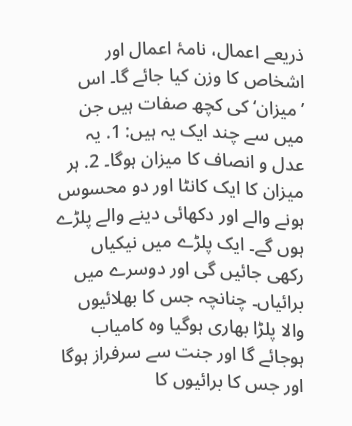ذریعے اعمال، نامۂ اعمال اور اشخاص کا وزن کیا جائے گا۔ اس ’میزان‘ کی کچھ صفات ہیں جن میں سے چند ایک یہ ہیں: 1. یہ عدل و انصاف کا میزان ہوگا۔ 2. ہر میزان کا ایک کانٹا اور دو محسوس ہونے والے اور دکھائی دینے والے پلڑے ہوں گے۔ ایک پلڑے میں نیکیاں رکھی جائیں گی اور دوسرے میں برائیاں۔ چنانچہ جس کا بھلائیوں والا پلڑا بھاری ہوگیا وہ کامیاب ہوجائے گا اور جنت سے سرفراز ہوگا اور جس کا برائیوں کا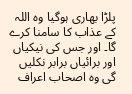پلڑا بھاری ہوگیا وہ اللہ کے عذاب کا سامنا کرے گا۔ اور جس کی نیکیاں اور برائیاں برابر نکلیں گی وہ اصحاب اعراف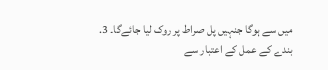میں سے ہوگا جنہیں پل صراط پر روک لیا جائےگا۔ 3. بندے کے عمل کے اعتبار سے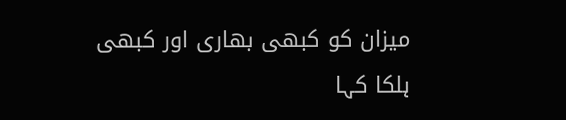میزان کو کبھی بھاری اور کبھی ہلکا کہا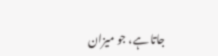جاتا ہے، جو میزان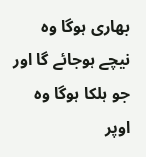بھاری ہوگا وہ نیچے ہوجائے گا اور جو ہلکا ہوگا وہ اوپر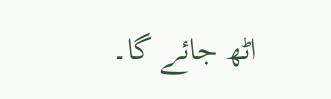اٹھ جائے گا۔